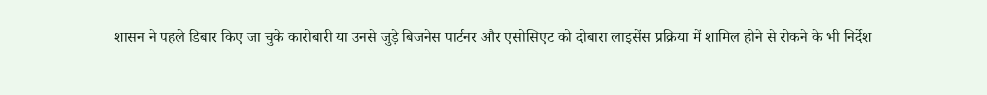शासन ने पहले डिबार किए जा चुके कारोबारी या उनसे जुड़े बिजनेस पार्टनर और एसोसिएट को दोबारा लाइसेंस प्रक्रिया में शामिल होने से रोकने के भी निर्देश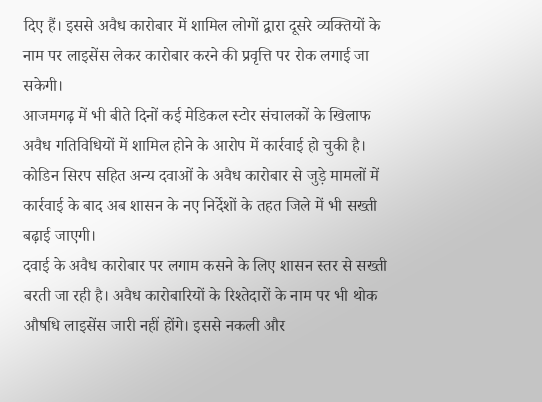दिए हैं। इससे अवैध कारोबार में शामिल लोगों द्वारा दूसरे व्यक्तियों के नाम पर लाइसेंस लेकर कारोबार करने की प्रवृत्ति पर रोक लगाई जा सकेगी।
आजमगढ़ में भी बीते दिनों कई मेडिकल स्टोर संचालकों के खिलाफ अवैध गतिविधियों में शामिल होने के आरोप में कार्रवाई हो चुकी है। कोडिन सिरप सहित अन्य दवाओं के अवैध कारोबार से जुड़े मामलों में कार्रवाई के बाद अब शासन के नए निर्देशों के तहत जिले में भी सख्ती बढ़ाई जाएगी।
दवाई के अवैध कारोबार पर लगाम कसने के लिए शासन स्तर से सख्ती बरती जा रही है। अवैध कारोबारियों के रिश्तेदारों के नाम पर भी थोक औषधि लाइसेंस जारी नहीं होंगे। इससे नकली और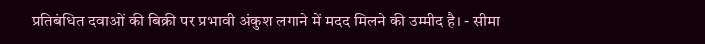प्रतिबंधित दवाओं की बिक्री पर प्रभावी अंकुश लगाने में मदद मिलने की उम्मीद है। - सीमा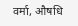वर्मा, औषधि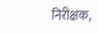निरीक्षक,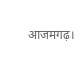आजमगढ़।